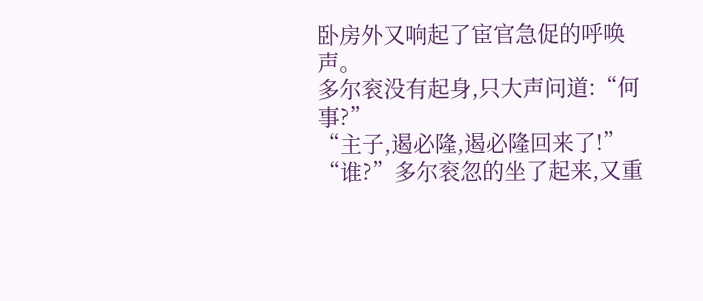卧房外又响起了宦官急促的呼唤声。
多尔衮没有起身,只大声问道:“何事?”
“主子,遏必隆,遏必隆回来了!”
“谁?”多尔衮忽的坐了起来,又重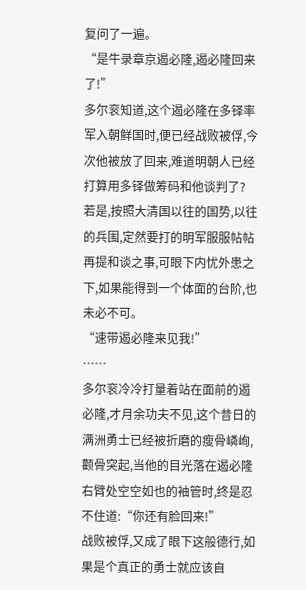复问了一遍。
“是牛录章京遏必隆,遏必隆回来了!”
多尔衮知道,这个遏必隆在多铎率军入朝鲜国时,便已经战败被俘,今次他被放了回来,难道明朝人已经打算用多铎做筹码和他谈判了?
若是,按照大清国以往的国势,以往的兵围,定然要打的明军服服帖帖再提和谈之事,可眼下内忧外患之下,如果能得到一个体面的台阶,也未必不可。
“速带遏必隆来见我!”
……
多尔衮冷冷打量着站在面前的遏必隆,才月余功夫不见,这个昔日的满洲勇士已经被折磨的瘦骨嶙峋,颧骨突起,当他的目光落在遏必隆右臂处空空如也的袖管时,终是忍不住道:“你还有脸回来!”
战败被俘,又成了眼下这般德行,如果是个真正的勇士就应该自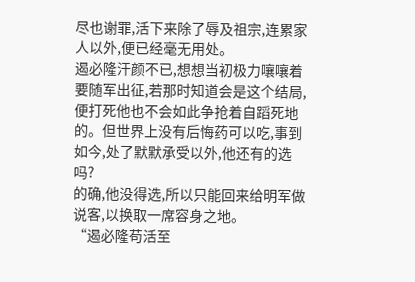尽也谢罪,活下来除了辱及祖宗,连累家人以外,便已经毫无用处。
遏必隆汗颜不已,想想当初极力嚷嚷着要随军出征,若那时知道会是这个结局,便打死他也不会如此争抢着自蹈死地的。但世界上没有后悔药可以吃,事到如今,处了默默承受以外,他还有的选吗?
的确,他没得选,所以只能回来给明军做说客,以换取一席容身之地。
“遏必隆苟活至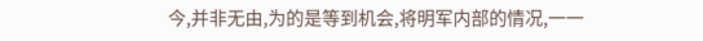今,并非无由,为的是等到机会,将明军内部的情况,一一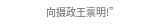向摄政王禀明!”